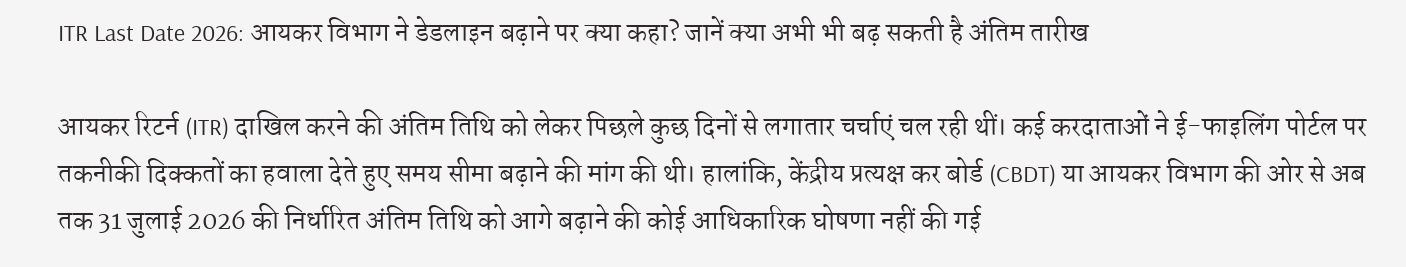ITR Last Date 2026: आयकर विभाग ने डेडलाइन बढ़ाने पर क्या कहा? जानें क्या अभी भी बढ़ सकती है अंतिम तारीख

आयकर रिटर्न (ITR) दाखिल करने की अंतिम तिथि को लेकर पिछले कुछ दिनों से लगातार चर्चाएं चल रही थीं। कई करदाताओं ने ई-फाइलिंग पोर्टल पर तकनीकी दिक्कतों का हवाला देते हुए समय सीमा बढ़ाने की मांग की थी। हालांकि, केंद्रीय प्रत्यक्ष कर बोर्ड (CBDT) या आयकर विभाग की ओर से अब तक 31 जुलाई 2026 की निर्धारित अंतिम तिथि को आगे बढ़ाने की कोई आधिकारिक घोषणा नहीं की गई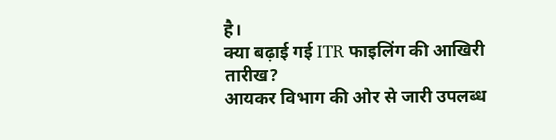है।
क्या बढ़ाई गई ITR फाइलिंग की आखिरी तारीख?
आयकर विभाग की ओर से जारी उपलब्ध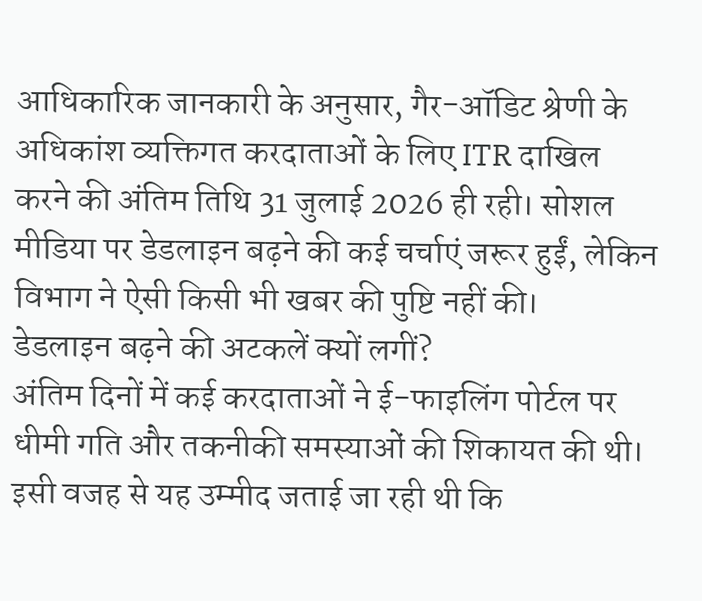आधिकारिक जानकारी के अनुसार, गैर-ऑडिट श्रेणी के अधिकांश व्यक्तिगत करदाताओं के लिए ITR दाखिल करने की अंतिम तिथि 31 जुलाई 2026 ही रही। सोशल मीडिया पर डेडलाइन बढ़ने की कई चर्चाएं जरूर हुईं, लेकिन विभाग ने ऐसी किसी भी खबर की पुष्टि नहीं की।
डेडलाइन बढ़ने की अटकलें क्यों लगीं?
अंतिम दिनों में कई करदाताओं ने ई-फाइलिंग पोर्टल पर धीमी गति और तकनीकी समस्याओं की शिकायत की थी। इसी वजह से यह उम्मीद जताई जा रही थी कि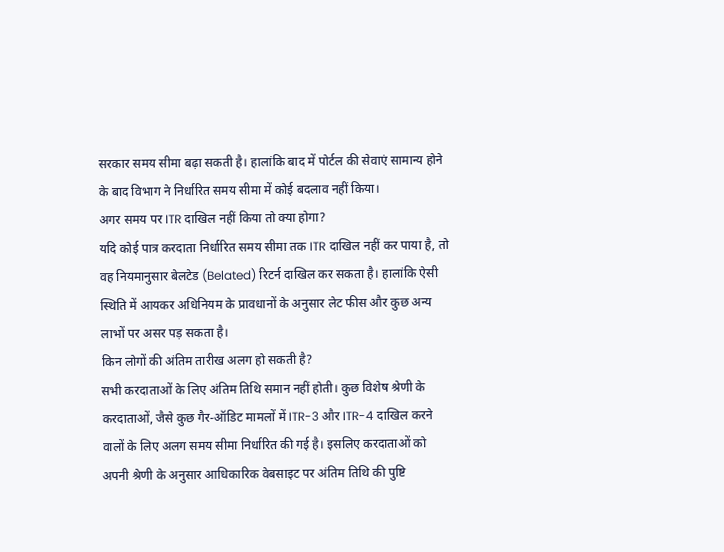सरकार समय सीमा बढ़ा सकती है। हालांकि बाद में पोर्टल की सेवाएं सामान्य होने के बाद विभाग ने निर्धारित समय सीमा में कोई बदलाव नहीं किया।
अगर समय पर ITR दाखिल नहीं किया तो क्या होगा?
यदि कोई पात्र करदाता निर्धारित समय सीमा तक ITR दाखिल नहीं कर पाया है, तो वह नियमानुसार बेलटेड (Belated) रिटर्न दाखिल कर सकता है। हालांकि ऐसी स्थिति में आयकर अधिनियम के प्रावधानों के अनुसार लेट फीस और कुछ अन्य लाभों पर असर पड़ सकता है।
किन लोगों की अंतिम तारीख अलग हो सकती है?
सभी करदाताओं के लिए अंतिम तिथि समान नहीं होती। कुछ विशेष श्रेणी के करदाताओं, जैसे कुछ गैर-ऑडिट मामलों में ITR-3 और ITR-4 दाखिल करने वालों के लिए अलग समय सीमा निर्धारित की गई है। इसलिए करदाताओं को अपनी श्रेणी के अनुसार आधिकारिक वेबसाइट पर अंतिम तिथि की पुष्टि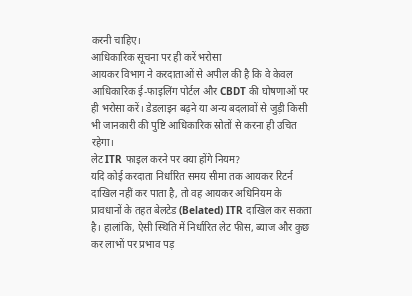करनी चाहिए।
आधिकारिक सूचना पर ही करें भरोसा
आयकर विभाग ने करदाताओं से अपील की है कि वे केवल आधिकारिक ई-फाइलिंग पोर्टल और CBDT की घोषणाओं पर ही भरोसा करें। डेडलाइन बढ़ने या अन्य बदलावों से जुड़ी किसी भी जानकारी की पुष्टि आधिकारिक स्रोतों से करना ही उचित रहेगा।
लेट ITR फाइल करने पर क्या होंगे नियम?
यदि कोई करदाता निर्धारित समय सीमा तक आयकर रिटर्न दाखिल नहीं कर पाता है, तो वह आयकर अधिनियम के प्रावधानों के तहत बेलटेड (Belated) ITR दाखिल कर सकता है। हालांकि, ऐसी स्थिति में निर्धारित लेट फीस, ब्याज और कुछ कर लाभों पर प्रभाव पड़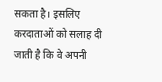सकता है। इसलिए करदाताओं को सलाह दी जाती है कि वे अपनी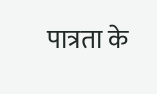पात्रता के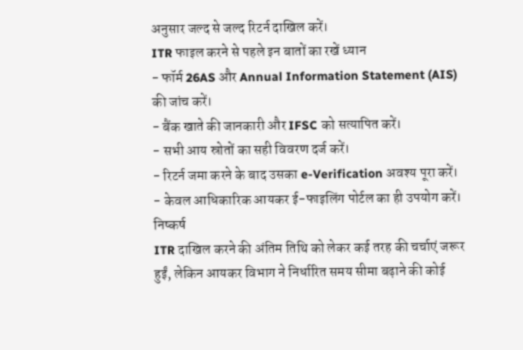अनुसार जल्द से जल्द रिटर्न दाखिल करें।
ITR फाइल करने से पहले इन बातों का रखें ध्यान
- फॉर्म 26AS और Annual Information Statement (AIS) की जांच करें।
- बैंक खाते की जानकारी और IFSC को सत्यापित करें।
- सभी आय स्रोतों का सही विवरण दर्ज करें।
- रिटर्न जमा करने के बाद उसका e-Verification अवश्य पूरा करें।
- केवल आधिकारिक आयकर ई-फाइलिंग पोर्टल का ही उपयोग करें।
निष्कर्ष
ITR दाखिल करने की अंतिम तिथि को लेकर कई तरह की चर्चाएं जरूर हुईं, लेकिन आयकर विभाग ने निर्धारित समय सीमा बढ़ाने की कोई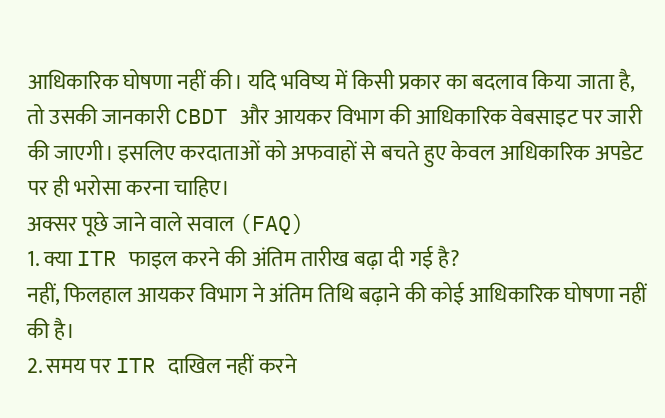आधिकारिक घोषणा नहीं की। यदि भविष्य में किसी प्रकार का बदलाव किया जाता है, तो उसकी जानकारी CBDT और आयकर विभाग की आधिकारिक वेबसाइट पर जारी की जाएगी। इसलिए करदाताओं को अफवाहों से बचते हुए केवल आधिकारिक अपडेट पर ही भरोसा करना चाहिए।
अक्सर पूछे जाने वाले सवाल (FAQ)
1. क्या ITR फाइल करने की अंतिम तारीख बढ़ा दी गई है?
नहीं, फिलहाल आयकर विभाग ने अंतिम तिथि बढ़ाने की कोई आधिकारिक घोषणा नहीं की है।
2. समय पर ITR दाखिल नहीं करने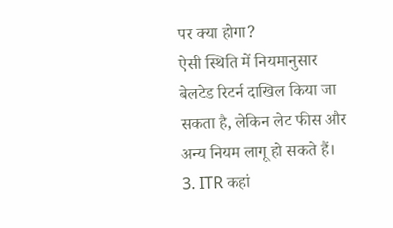पर क्या होगा?
ऐसी स्थिति में नियमानुसार बेलटेड रिटर्न दाखिल किया जा सकता है, लेकिन लेट फीस और अन्य नियम लागू हो सकते हैं।
3. ITR कहां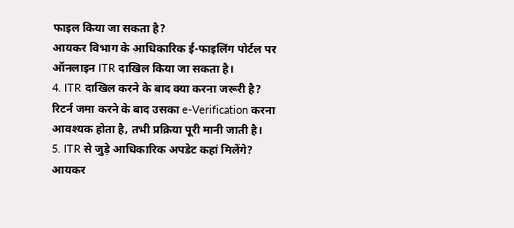फाइल किया जा सकता है?
आयकर विभाग के आधिकारिक ई-फाइलिंग पोर्टल पर ऑनलाइन ITR दाखिल किया जा सकता है।
4. ITR दाखिल करने के बाद क्या करना जरूरी है?
रिटर्न जमा करने के बाद उसका e-Verification करना आवश्यक होता है, तभी प्रक्रिया पूरी मानी जाती है।
5. ITR से जुड़े आधिकारिक अपडेट कहां मिलेंगे?
आयकर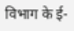विभाग के ई-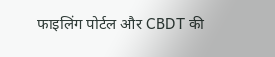फाइलिंग पोर्टल और CBDT की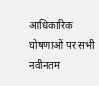आधिकारिक घोषणाओं पर सभी नवीनतम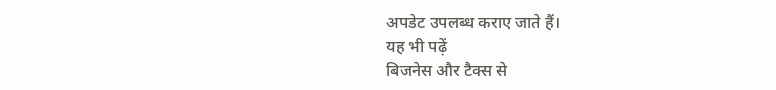अपडेट उपलब्ध कराए जाते हैं।
यह भी पढ़ें
बिजनेस और टैक्स से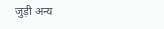जुड़ी अन्य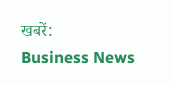खबरें:
Business News